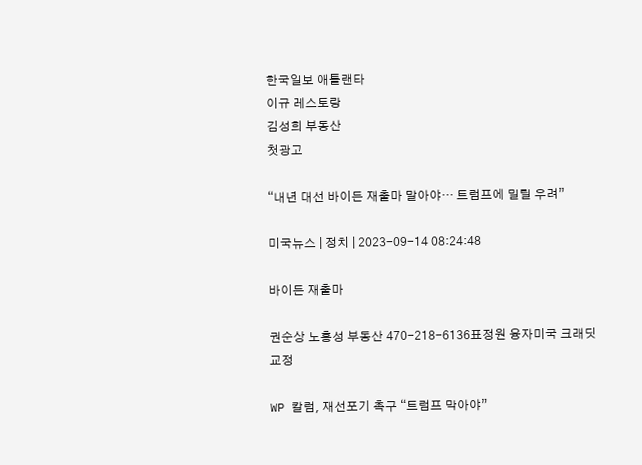한국일보 애틀랜타
이규 레스토랑
김성희 부동산
첫광고

“내년 대선 바이든 재출마 말아야… 트럼프에 밀릴 우려”

미국뉴스 | 정치 | 2023-09-14 08:24:48

바이든 재출마

권순상 노흥성 부동산 470-218-6136표정원 융자미국 크래딧 교정

WP 칼럼, 재선포기 촉구 “트럼프 막아야”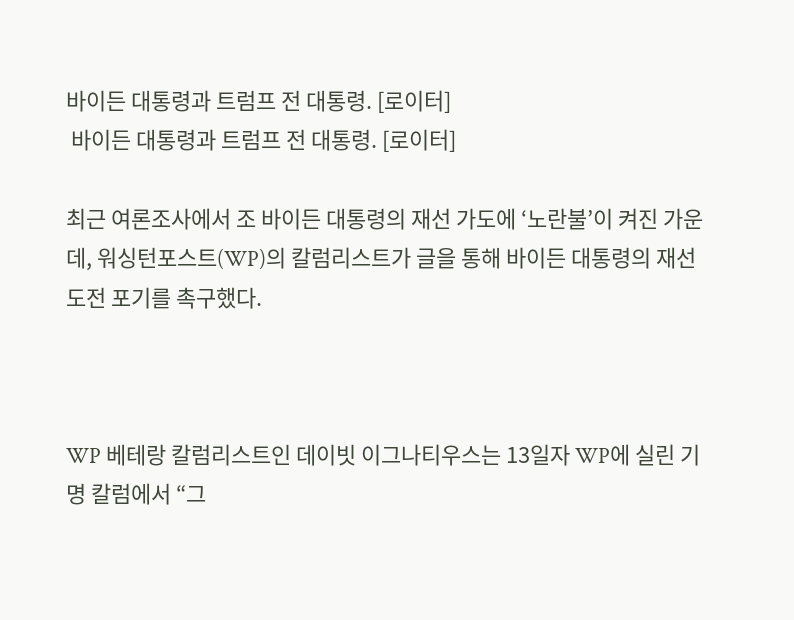바이든 대통령과 트럼프 전 대통령. [로이터]
 바이든 대통령과 트럼프 전 대통령. [로이터]

최근 여론조사에서 조 바이든 대통령의 재선 가도에 ‘노란불’이 켜진 가운데, 워싱턴포스트(WP)의 칼럼리스트가 글을 통해 바이든 대통령의 재선 도전 포기를 촉구했다.



WP 베테랑 칼럼리스트인 데이빗 이그나티우스는 13일자 WP에 실린 기명 칼럼에서 “그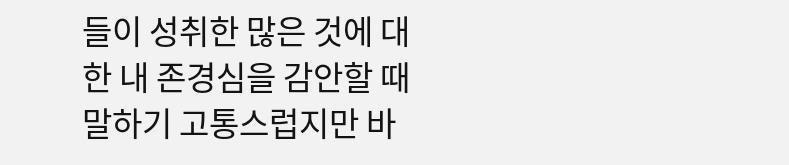들이 성취한 많은 것에 대한 내 존경심을 감안할 때 말하기 고통스럽지만 바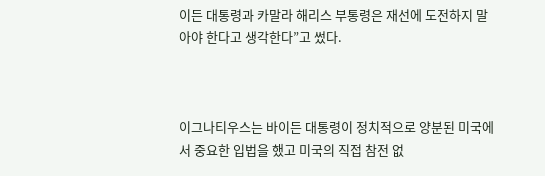이든 대통령과 카말라 해리스 부통령은 재선에 도전하지 말아야 한다고 생각한다”고 썼다.



이그나티우스는 바이든 대통령이 정치적으로 양분된 미국에서 중요한 입법을 했고 미국의 직접 참전 없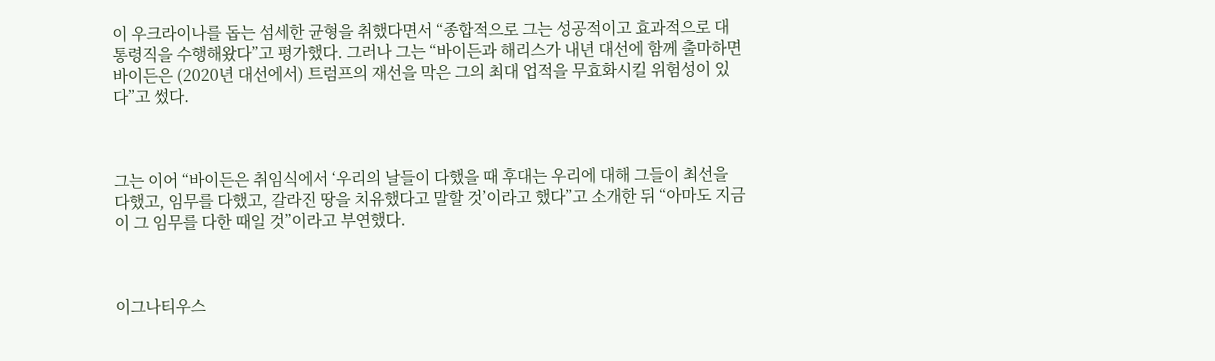이 우크라이나를 돕는 섬세한 균형을 취했다면서 “종합적으로 그는 성공적이고 효과적으로 대통령직을 수행해왔다”고 평가했다. 그러나 그는 “바이든과 해리스가 내년 대선에 함께 출마하면 바이든은 (2020년 대선에서) 트럼프의 재선을 막은 그의 최대 업적을 무효화시킬 위험성이 있다”고 썼다.



그는 이어 “바이든은 취임식에서 ‘우리의 날들이 다했을 때 후대는 우리에 대해 그들이 최선을 다했고, 임무를 다했고, 갈라진 땅을 치유했다고 말할 것’이라고 했다”고 소개한 뒤 “아마도 지금이 그 임무를 다한 때일 것”이라고 부연했다.



이그나티우스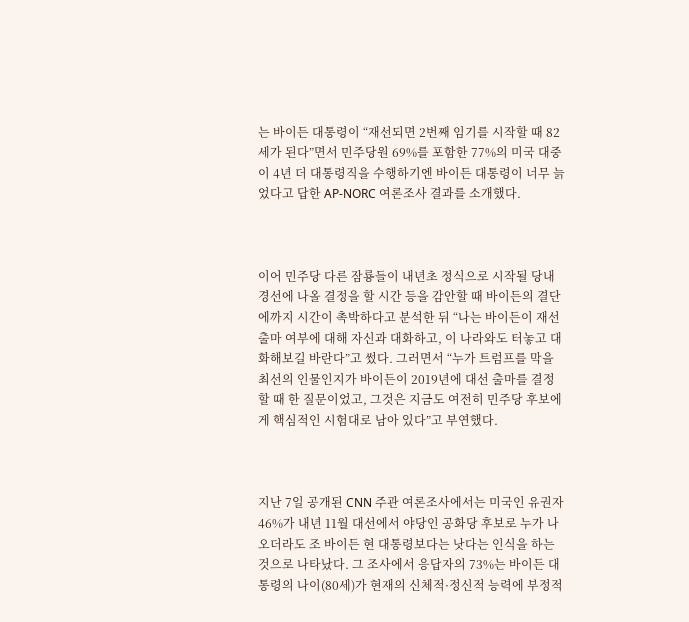는 바이든 대통령이 “재선되면 2번째 임기를 시작할 때 82세가 된다”면서 민주당원 69%를 포함한 77%의 미국 대중이 4년 더 대통령직을 수행하기엔 바이든 대통령이 너무 늙었다고 답한 AP-NORC 여론조사 결과를 소개했다.



이어 민주당 다른 잠룡들이 내년초 정식으로 시작될 당내 경선에 나올 결정을 할 시간 등을 감안할 때 바이든의 결단에까지 시간이 촉박하다고 분석한 뒤 “나는 바이든이 재선 출마 여부에 대해 자신과 대화하고, 이 나라와도 터놓고 대화해보길 바란다”고 썼다. 그러면서 “누가 트럼프를 막을 최선의 인물인지가 바이든이 2019년에 대선 출마를 결정할 때 한 질문이었고, 그것은 지금도 여전히 민주당 후보에게 핵심적인 시험대로 남아 있다”고 부연했다.



지난 7일 공개된 CNN 주관 여론조사에서는 미국인 유권자 46%가 내년 11월 대선에서 야당인 공화당 후보로 누가 나오더라도 조 바이든 현 대통령보다는 낫다는 인식을 하는 것으로 나타났다. 그 조사에서 응답자의 73%는 바이든 대통령의 나이(80세)가 현재의 신체적·정신적 능력에 부정적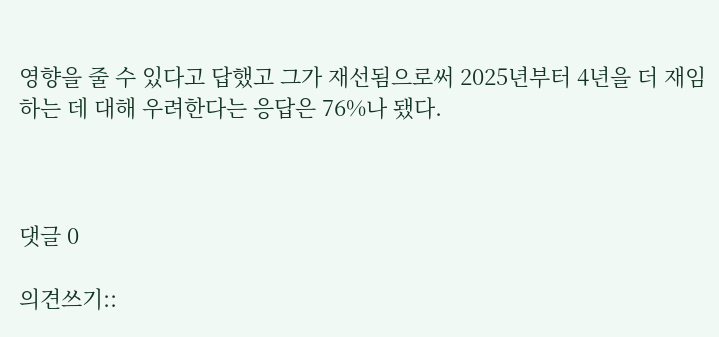영향을 줄 수 있다고 답했고 그가 재선됨으로써 2025년부터 4년을 더 재임하는 데 대해 우려한다는 응답은 76%나 됐다.



댓글 0

의견쓰기::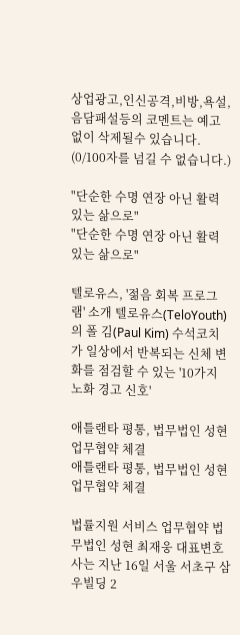상업광고,인신공격,비방,욕설,음담패설등의 코멘트는 예고없이 삭제될수 있습니다. (0/100자를 넘길 수 없습니다.)

"단순한 수명 연장 아닌 활력 있는 삶으로"
"단순한 수명 연장 아닌 활력 있는 삶으로"

텔로유스, '젊음 회복 프로그램' 소개 텔로유스(TeloYouth)의 폴 김(Paul Kim) 수석코치가 일상에서 반복되는 신체 변화를 점검할 수 있는 '10가지 노화 경고 신호'

애틀랜타 평통, 법무법인 성현 업무협약 체결
애틀랜타 평통, 법무법인 성현 업무협약 체결

법률지원 서비스 업무협약 법무법인 성현 최재웅 대표변호사는 지난 16일 서울 서초구 삼우빌딩 2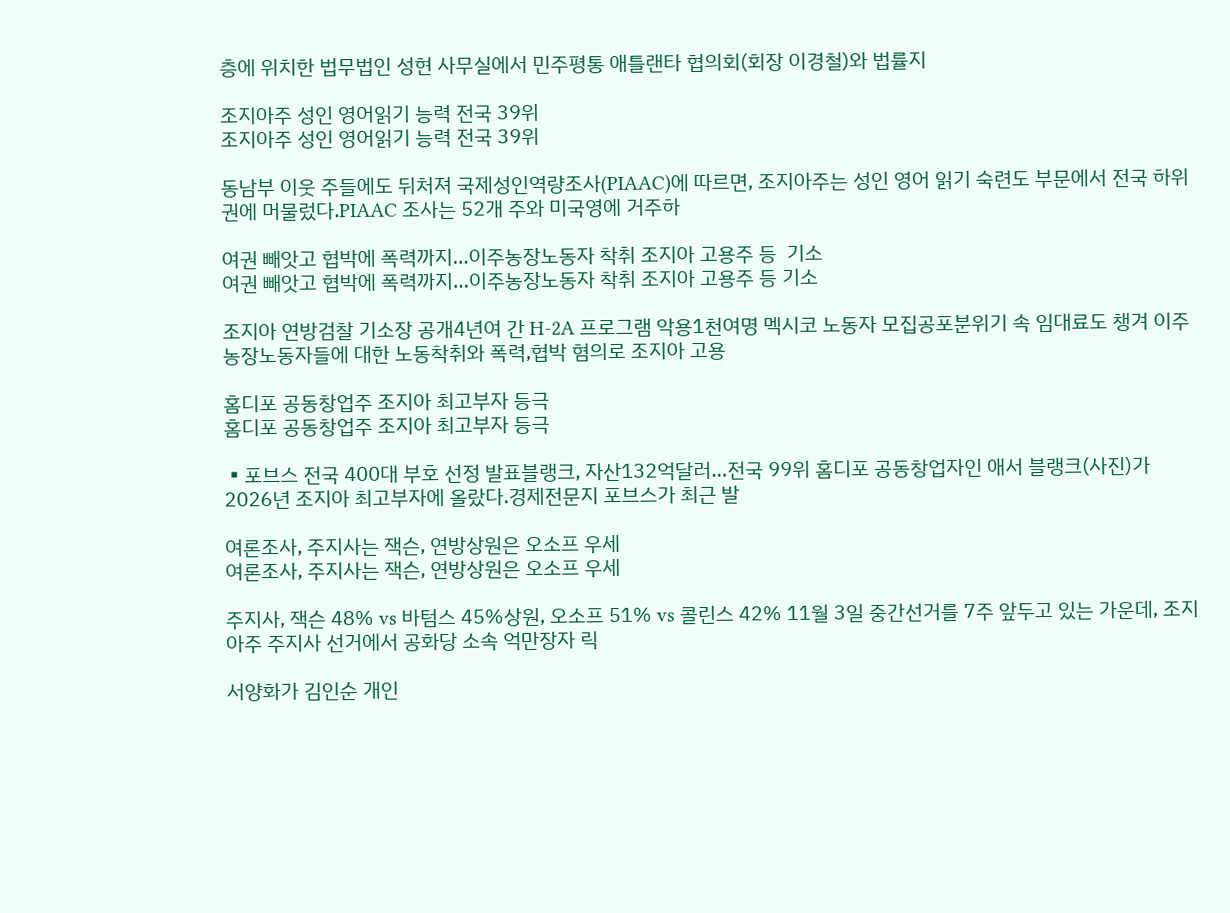층에 위치한 법무법인 성현 사무실에서 민주평통 애틀랜타 협의회(회장 이경철)와 법률지

조지아주 성인 영어읽기 능력 전국 39위
조지아주 성인 영어읽기 능력 전국 39위

동남부 이웃 주들에도 뒤처져 국제성인역량조사(PIAAC)에 따르면, 조지아주는 성인 영어 읽기 숙련도 부문에서 전국 하위권에 머물렀다.PIAAC 조사는 52개 주와 미국영에 거주하

여권 빼앗고 협박에 폭력까지…이주농장노동자 착취 조지아 고용주 등  기소
여권 빼앗고 협박에 폭력까지…이주농장노동자 착취 조지아 고용주 등 기소

조지아 연방검찰 기소장 공개4년여 간 H-2A 프로그램 악용1천여명 멕시코 노동자 모집공포분위기 속 임대료도 챙겨 이주 농장노동자들에 대한 노동착취와 폭력,협박 혐의로 조지아 고용

홈디포 공동창업주 조지아 최고부자 등극
홈디포 공동창업주 조지아 최고부자 등극

▪포브스 전국 400대 부호 선정 발표블랭크, 자산132억달러…전국 99위 홈디포 공동창업자인 애서 블랭크(사진)가 2026년 조지아 최고부자에 올랐다.경제전문지 포브스가 최근 발

여론조사, 주지사는 잭슨, 연방상원은 오소프 우세
여론조사, 주지사는 잭슨, 연방상원은 오소프 우세

주지사, 잭슨 48% vs 바텀스 45%상원, 오소프 51% vs 콜린스 42% 11월 3일 중간선거를 7주 앞두고 있는 가운데, 조지아주 주지사 선거에서 공화당 소속 억만장자 릭

서양화가 김인순 개인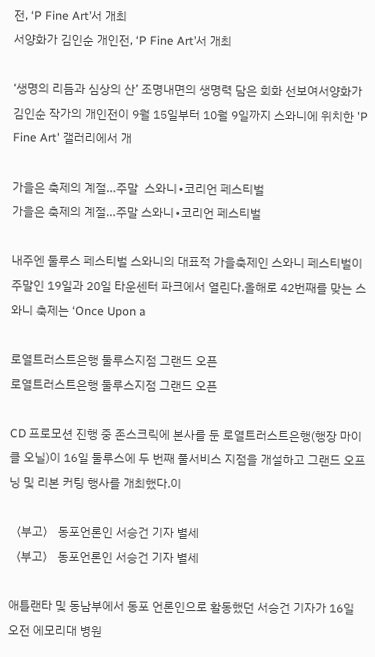전, ‘P Fine Art’서 개최
서양화가 김인순 개인전, ‘P Fine Art’서 개최

‘생명의 리듬과 심상의 산’ 조명내면의 생명력 담은 회화 선보여서양화가 김인순 작가의 개인전이 9월 15일부터 10월 9일까지 스와니에 위치한 'P Fine Art' 갤러리에서 개

가을은 축제의 계절…주말  스와니∙코리언 페스티벌
가을은 축제의 계절…주말 스와니∙코리언 페스티벌

내주엔 둘루스 페스티벌 스와니의 대표적 가을축제인 스와니 페스티벌이  주말인 19일과 20일 타운센터 파크에서 열린다.올해로 42번째를 맞는 스와니 축제는 ‘Once Upon a

로열트러스트은행 둘루스지점 그랜드 오픈
로열트러스트은행 둘루스지점 그랜드 오픈

CD 프로모션 진행 중 존스크릭에 본사를 둔 로열트러스트은행(행장 마이클 오닐)이 16일 둘루스에 두 번째 풀서비스 지점을 개설하고 그랜드 오프닝 및 리본 커팅 행사를 개최했다.이

〈부고〉 동포언론인 서승건 기자 별세
〈부고〉 동포언론인 서승건 기자 별세

애틀랜타 및 동남부에서 동포 언론인으로 활동했던 서승건 기자가 16일 오전 에모리대 병원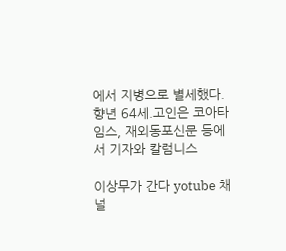에서 지병으로 별세했다. 향년 64세.고인은 코아타임스, 재외동포신문 등에서 기자와 칼럼니스

이상무가 간다 yotube 채널